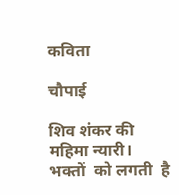कविता

चौपाई

शिव शंकर की महिमा न्यारी।
भक्तों  को लगती  है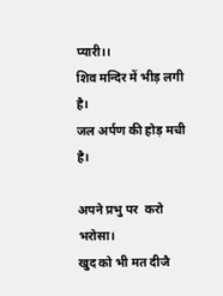प्यारी।।
शिव मन्दिर में भीड़ लगी है।
जल अर्पण की होड़ मची है।

अपने प्रभु पर  करो भरोसा।
खुद को भी मत दीजै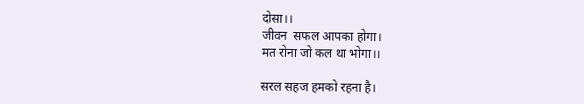दोसा।।
जीवन  सफल आपका होगा।
मत रोना जो कल था भोगा।।

सरल सहज हमको रहना है।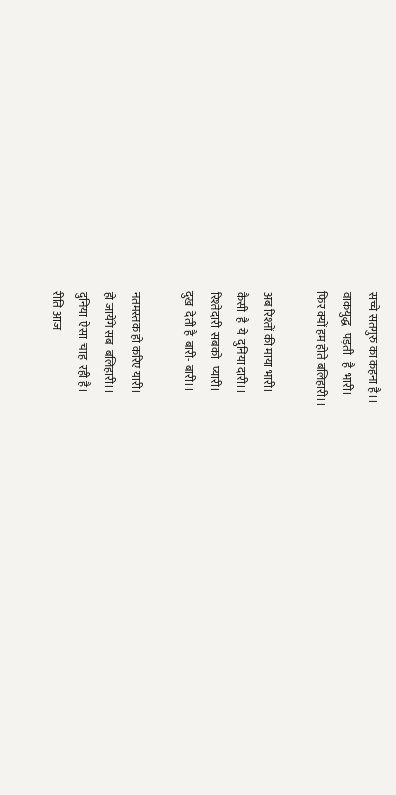सच्चे सतगुरु का कहना है।।
वाकयुद्ध   पड़ती   है  भारी।
फिर क्यों हम होते बलिहारी।।

अब रिश्तों की माया भारी।
कैसी  है  ये  दुनिया दारी।।
रिश्तेदारी  सबको   प्यारी।
दुख  देती है  बारी- बारी।।

नतमस्तक हो करिए यारी।
हो जायेंगे सब  बलिहारी।।
दुनिया  ऐसा  चाह  रही है।
रीति आज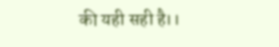की यही सही है।।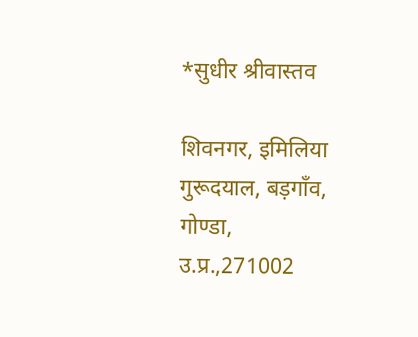*सुधीर श्रीवास्तव

शिवनगर, इमिलिया गुरूदयाल, बड़गाँव, गोण्डा, उ.प्र.,271002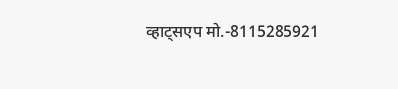व्हाट्सएप मो.-8115285921